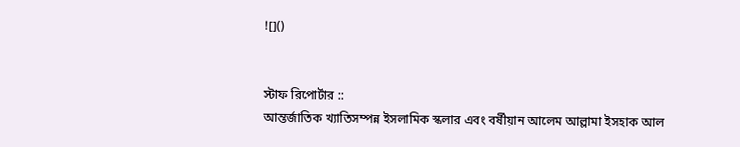![]()


স্টাফ রিপোর্টার ::
আন্তর্জাতিক খ্যাতিসম্পন্ন ইসলামিক স্কলার এবং বর্ষীয়ান আলেম আল্লামা ইসহাক আল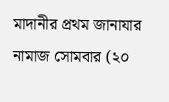মাদানীর প্রথম জানাযার নামাজ সোমবার (২০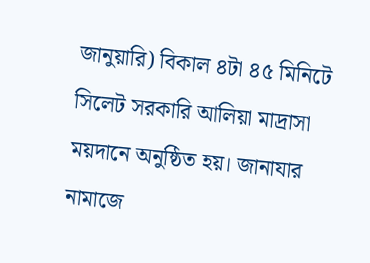জানুয়ারি) বিকাল ৪টা ৪৫ মিনিটে সিলেট সরকারি আলিয়া মাদ্রাসা ময়দানে অনুষ্ঠিত হয়। জানাযার নামাজে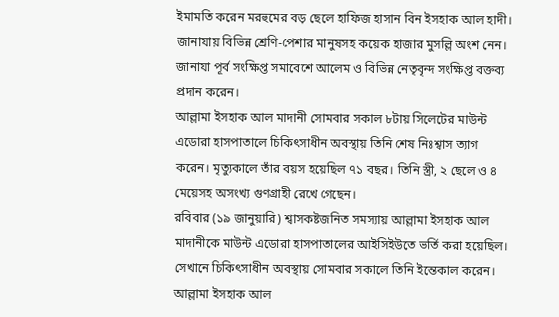ইমামতি করেন মরহুমের বড় ছেলে হাফিজ হাসান বিন ইসহাক আল হাদী। জানাযায় বিভিন্ন শ্রেণি-পেশার মানুষসহ কয়েক হাজার মুসল্লি অংশ নেন। জানাযা পূর্ব সংক্ষিপ্ত সমাবেশে আলেম ও বিভিন্ন নেতৃবৃন্দ সংক্ষিপ্ত বক্তব্য প্রদান করেন।
আল্লামা ইসহাক আল মাদানী সোমবার সকাল ৮টায় সিলেটের মাউন্ট এডোরা হাসপাতালে চিকিৎসাধীন অবস্থায় তিনি শেষ নিঃশ্বাস ত্যাগ করেন। মৃত্যুকালে তাঁর বয়স হয়েছিল ৭১ বছর। তিনি স্ত্রী, ২ ছেলে ও ৪ মেয়েসহ অসংখ্য গুণগ্রাহী রেখে গেছেন।
রবিবার (১৯ জানুয়ারি) শ্বাসকষ্টজনিত সমস্যায় আল্লামা ইসহাক আল মাদানীকে মাউন্ট এডোরা হাসপাতালের আইসিইউতে ভর্তি করা হয়েছিল। সেখানে চিকিৎসাধীন অবস্থায় সোমবার সকালে তিনি ইন্তেকাল করেন।
আল্লামা ইসহাক আল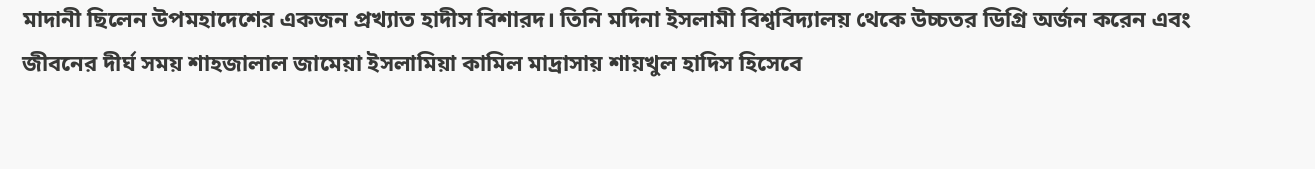মাদানী ছিলেন উপমহাদেশের একজন প্রখ্যাত হাদীস বিশারদ। তিনি মদিনা ইসলামী বিশ্ববিদ্যালয় থেকে উচ্চতর ডিগ্রি অর্জন করেন এবং জীবনের দীর্ঘ সময় শাহজালাল জামেয়া ইসলামিয়া কামিল মাদ্রাসায় শায়খুল হাদিস হিসেবে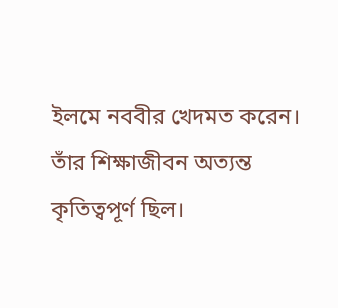ইলমে নববীর খেদমত করেন। তাঁর শিক্ষাজীবন অত্যন্ত কৃতিত্বপূর্ণ ছিল।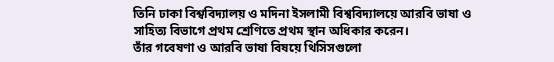তিনি ঢাকা বিশ্ববিদ্যালয় ও মদিনা ইসলামী বিশ্ববিদ্যালয়ে আরবি ভাষা ও সাহিত্য বিভাগে প্রথম শ্রেণিতে প্রথম স্থান অধিকার করেন।
তাঁর গবেষণা ও আরবি ভাষা বিষয়ে থিসিসগুলো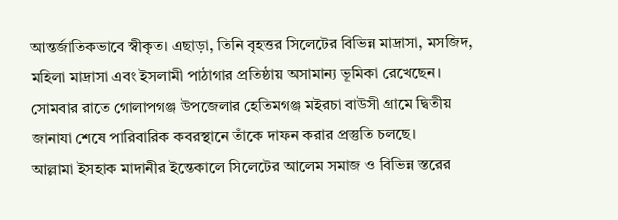আন্তর্জাতিকভাবে স্বীকৃত। এছাড়া, তিনি বৃহত্তর সিলেটের বিভিন্ন মাদ্রাসা, মসজিদ, মহিলা মাদ্রাসা এবং ইসলামী পাঠাগার প্রতিষ্ঠায় অসামান্য ভূমিকা রেখেছেন।
সোমবার রাতে গোলাপগঞ্জ উপজেলার হেতিমগঞ্জ মইরচা বাউসী গ্রামে দ্বিতীয় জানাযা শেষে পারিবারিক কবরস্থানে তাঁকে দাফন করার প্রস্তুতি চলছে।
আল্লামা ইসহাক মাদানীর ইন্তেকালে সিলেটের আলেম সমাজ ও বিভিন্ন স্তরের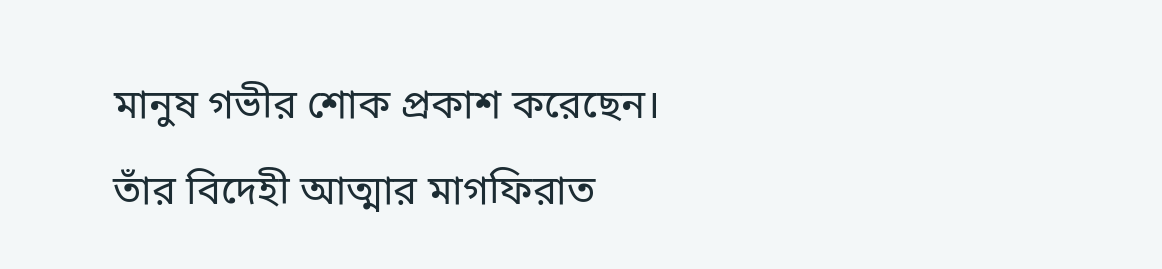মানুষ গভীর শোক প্রকাশ করেছেন। তাঁর বিদেহী আত্মার মাগফিরাত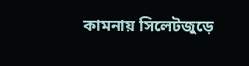কামনায় সিলেটজুড়ে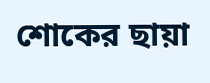শোকের ছায়া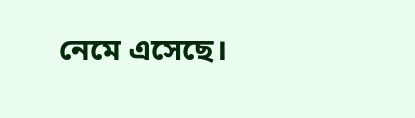নেমে এসেছে।